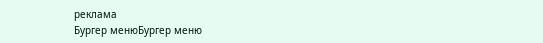реклама
Бургер менюБургер меню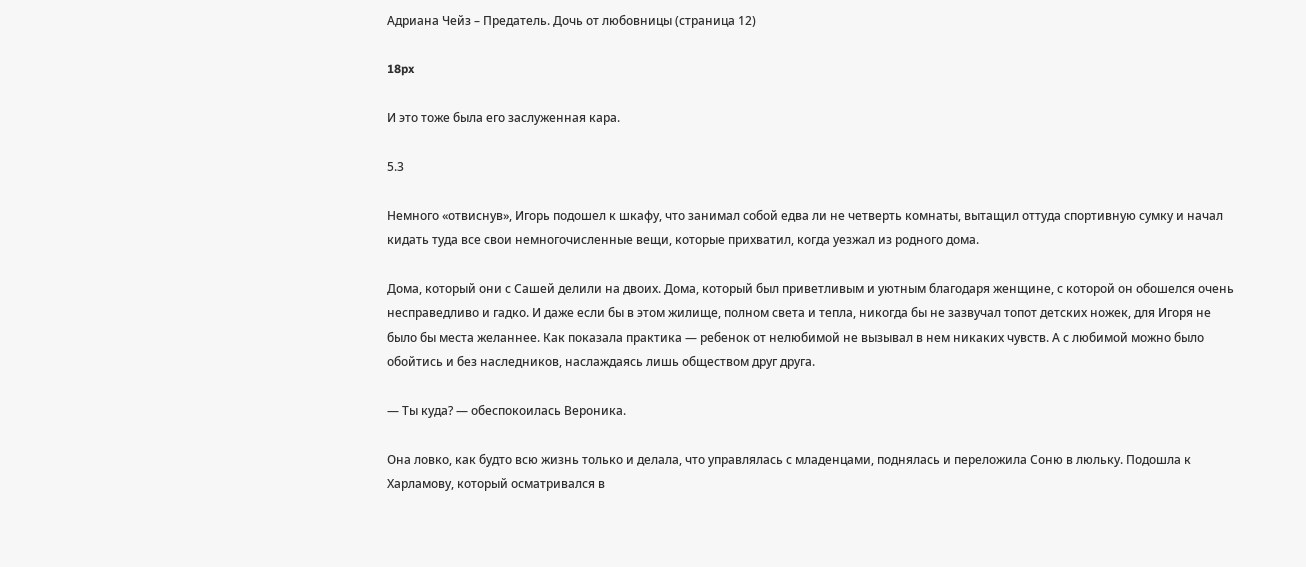Адриана Чейз – Предатель. Дочь от любовницы (страница 12)

18px

И это тоже была его заслуженная кара.

5.3

Немного «отвиснув», Игорь подошел к шкафу, что занимал собой едва ли не четверть комнаты, вытащил оттуда спортивную сумку и начал кидать туда все свои немногочисленные вещи, которые прихватил, когда уезжал из родного дома.

Дома, который они с Сашей делили на двоих. Дома, который был приветливым и уютным благодаря женщине, с которой он обошелся очень несправедливо и гадко. И даже если бы в этом жилище, полном света и тепла, никогда бы не зазвучал топот детских ножек, для Игоря не было бы места желаннее. Как показала практика — ребенок от нелюбимой не вызывал в нем никаких чувств. А с любимой можно было обойтись и без наследников, наслаждаясь лишь обществом друг друга.

— Ты куда? — обеспокоилась Вероника.

Она ловко, как будто всю жизнь только и делала, что управлялась с младенцами, поднялась и переложила Соню в люльку. Подошла к Харламову, который осматривался в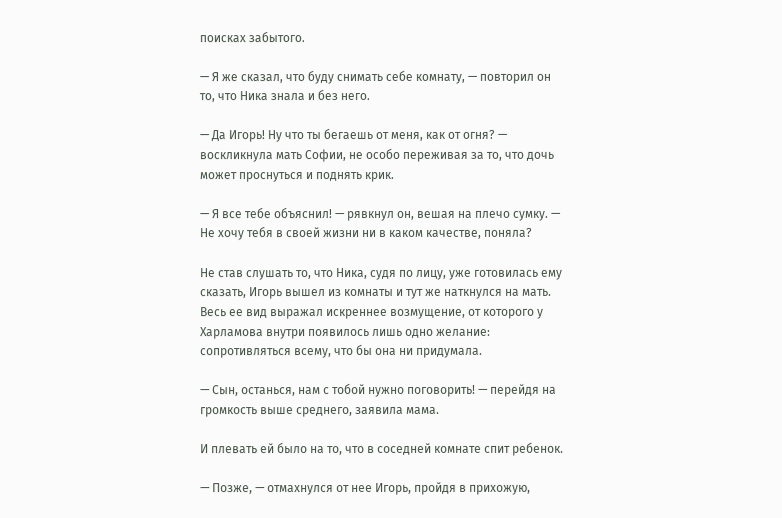поисках забытого.

— Я же сказал, что буду снимать себе комнату, — повторил он то, что Ника знала и без него.

— Да Игорь! Ну что ты бегаешь от меня, как от огня? — воскликнула мать Софии, не особо переживая за то, что дочь может проснуться и поднять крик.

— Я все тебе объяснил! — рявкнул он, вешая на плечо сумку. — Не хочу тебя в своей жизни ни в каком качестве, поняла?

Не став слушать то, что Ника, судя по лицу, уже готовилась ему сказать, Игорь вышел из комнаты и тут же наткнулся на мать. Весь ее вид выражал искреннее возмущение, от которого у Харламова внутри появилось лишь одно желание: сопротивляться всему, что бы она ни придумала.

— Сын, останься, нам с тобой нужно поговорить! — перейдя на громкость выше среднего, заявила мама.

И плевать ей было на то, что в соседней комнате спит ребенок.

— Позже, — отмахнулся от нее Игорь, пройдя в прихожую,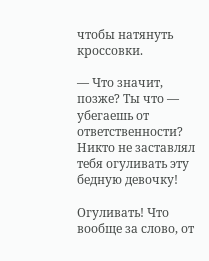чтобы натянуть кроссовки.

— Что значит, позже? Ты что — убегаешь от ответственности? Никто не заставлял тебя огуливать эту бедную девочку!

Огуливать! Что вообще за слово, от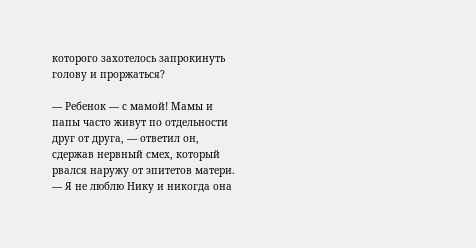которого захотелось запрокинуть голову и проржаться?

— Ребенок — с мамой! Мамы и папы часто живут по отдельности друг от друга, — ответил он, сдержав нервный смех, который рвался наружу от эпитетов матери. — Я не люблю Нику и никогда она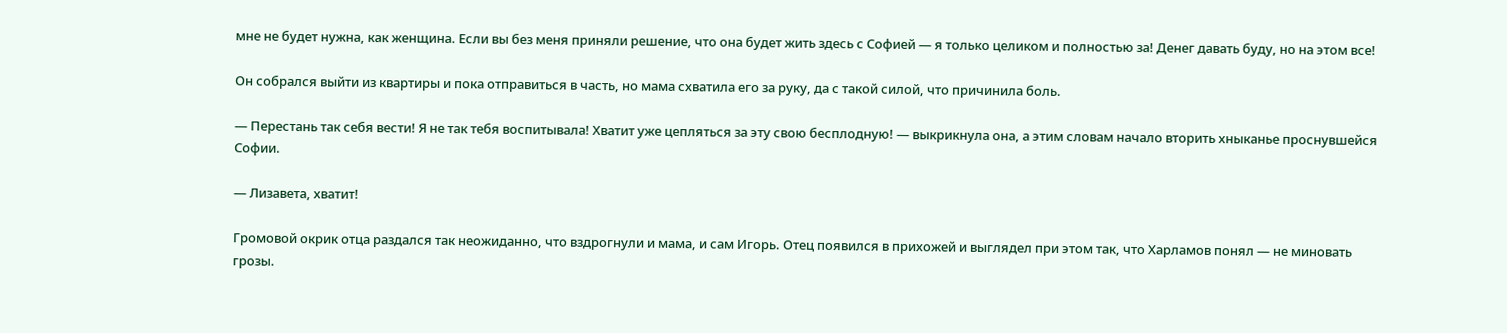мне не будет нужна, как женщина. Если вы без меня приняли решение, что она будет жить здесь с Софией — я только целиком и полностью за! Денег давать буду, но на этом все!

Он собрался выйти из квартиры и пока отправиться в часть, но мама схватила его за руку, да с такой силой, что причинила боль.

— Перестань так себя вести! Я не так тебя воспитывала! Хватит уже цепляться за эту свою бесплодную! — выкрикнула она, а этим словам начало вторить хныканье проснувшейся Софии.

— Лизавета, хватит!

Громовой окрик отца раздался так неожиданно, что вздрогнули и мама, и сам Игорь. Отец появился в прихожей и выглядел при этом так, что Харламов понял — не миновать грозы.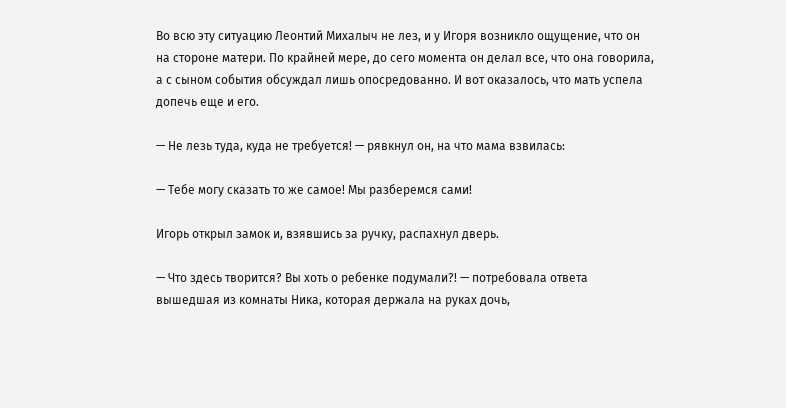Во всю эту ситуацию Леонтий Михалыч не лез, и у Игоря возникло ощущение, что он на стороне матери. По крайней мере, до сего момента он делал все, что она говорила, а с сыном события обсуждал лишь опосредованно. И вот оказалось, что мать успела допечь еще и его.

— Не лезь туда, куда не требуется! — рявкнул он, на что мама взвилась:

— Тебе могу сказать то же самое! Мы разберемся сами!

Игорь открыл замок и, взявшись за ручку, распахнул дверь.

— Что здесь творится? Вы хоть о ребенке подумали?! — потребовала ответа вышедшая из комнаты Ника, которая держала на руках дочь,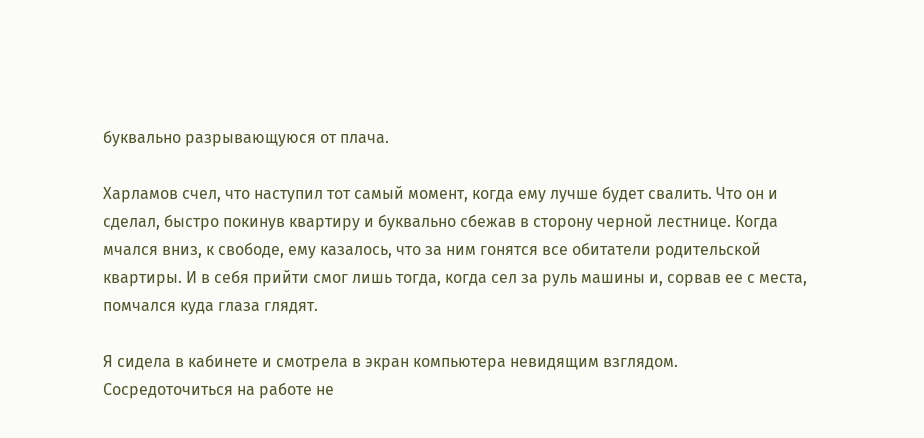буквально разрывающуюся от плача.

Харламов счел, что наступил тот самый момент, когда ему лучше будет свалить. Что он и сделал, быстро покинув квартиру и буквально сбежав в сторону черной лестнице. Когда мчался вниз, к свободе, ему казалось, что за ним гонятся все обитатели родительской квартиры. И в себя прийти смог лишь тогда, когда сел за руль машины и, сорвав ее с места, помчался куда глаза глядят.

Я сидела в кабинете и смотрела в экран компьютера невидящим взглядом. Сосредоточиться на работе не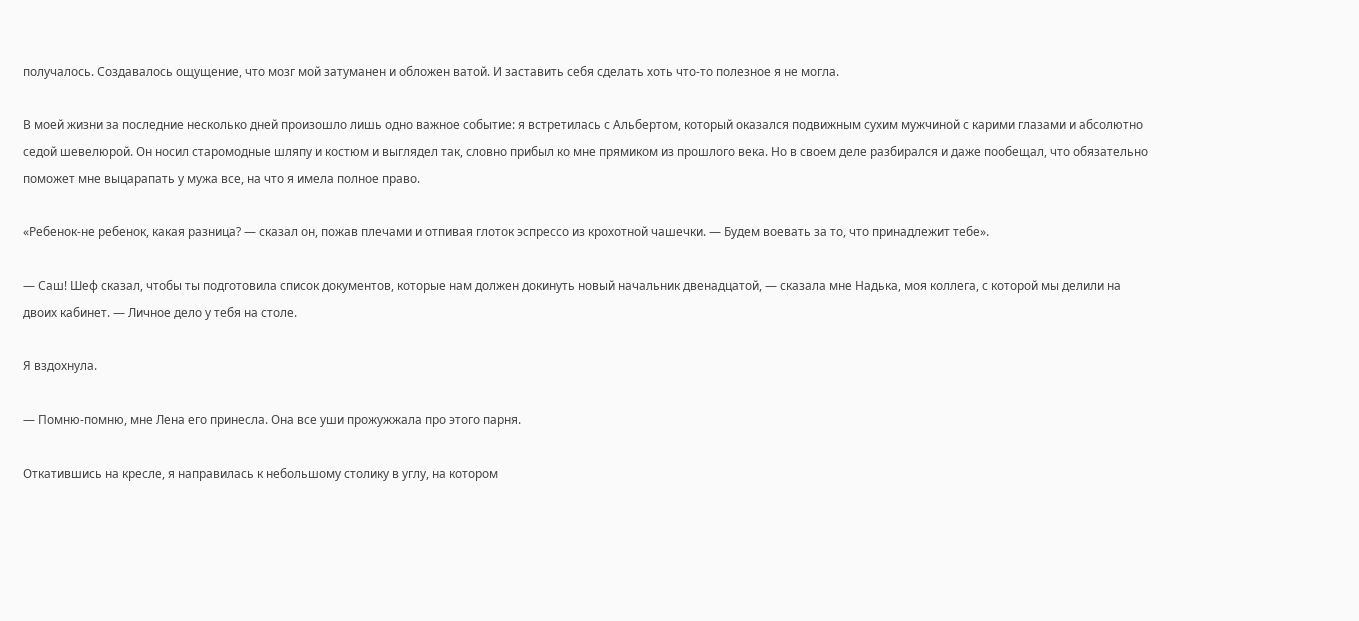получалось. Создавалось ощущение, что мозг мой затуманен и обложен ватой. И заставить себя сделать хоть что-то полезное я не могла.

В моей жизни за последние несколько дней произошло лишь одно важное событие: я встретилась с Альбертом, который оказался подвижным сухим мужчиной с карими глазами и абсолютно седой шевелюрой. Он носил старомодные шляпу и костюм и выглядел так, словно прибыл ко мне прямиком из прошлого века. Но в своем деле разбирался и даже пообещал, что обязательно поможет мне выцарапать у мужа все, на что я имела полное право.

«Ребенок-не ребенок, какая разница? — сказал он, пожав плечами и отпивая глоток эспрессо из крохотной чашечки. — Будем воевать за то, что принадлежит тебе».

— Саш! Шеф сказал, чтобы ты подготовила список документов, которые нам должен докинуть новый начальник двенадцатой, — сказала мне Надька, моя коллега, с которой мы делили на двоих кабинет. — Личное дело у тебя на столе.

Я вздохнула.

— Помню-помню, мне Лена его принесла. Она все уши прожужжала про этого парня.

Откатившись на кресле, я направилась к небольшому столику в углу, на котором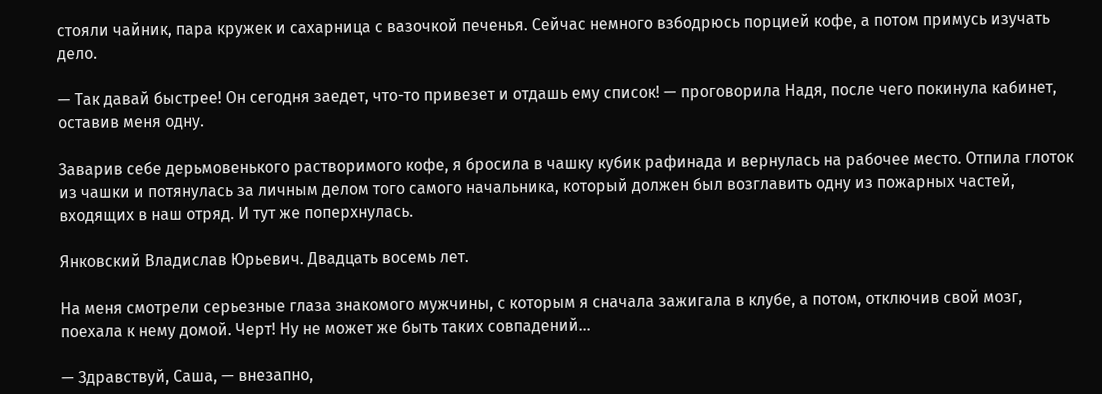стояли чайник, пара кружек и сахарница с вазочкой печенья. Сейчас немного взбодрюсь порцией кофе, а потом примусь изучать дело.

— Так давай быстрее! Он сегодня заедет, что-то привезет и отдашь ему список! — проговорила Надя, после чего покинула кабинет, оставив меня одну.

Заварив себе дерьмовенького растворимого кофе, я бросила в чашку кубик рафинада и вернулась на рабочее место. Отпила глоток из чашки и потянулась за личным делом того самого начальника, который должен был возглавить одну из пожарных частей, входящих в наш отряд. И тут же поперхнулась.

Янковский Владислав Юрьевич. Двадцать восемь лет.

На меня смотрели серьезные глаза знакомого мужчины, с которым я сначала зажигала в клубе, а потом, отключив свой мозг, поехала к нему домой. Черт! Ну не может же быть таких совпадений…

— Здравствуй, Саша, — внезапно,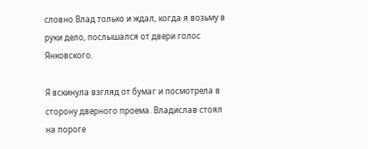словно Влад только и ждал, когда я возьму в руки дело, послышался от двери голос Янковского.

Я вскинула взгляд от бумаг и посмотрела в сторону дверного проема. Владислав стоял на пороге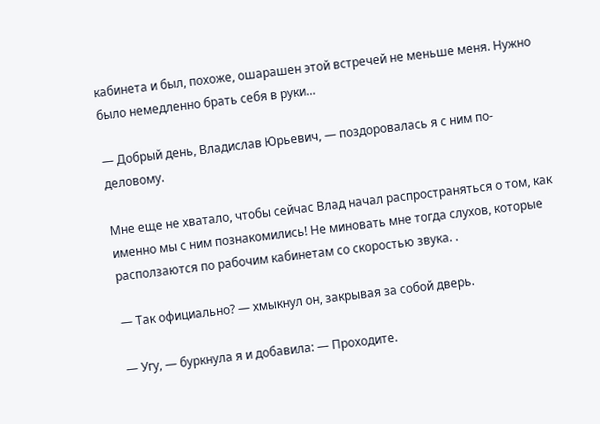кабинета и был, похоже, ошарашен этой встречей не меньше меня. Нужно было немедленно брать себя в руки…

— Добрый день, Владислав Юрьевич, — поздоровалась я с ним по-деловому.

Мне еще не хватало, чтобы сейчас Влад начал распространяться о том, как именно мы с ним познакомились! Не миновать мне тогда слухов, которые расползаются по рабочим кабинетам со скоростью звука. .

— Так официально? — хмыкнул он, закрывая за собой дверь.

— Угу, — буркнула я и добавила: — Проходите.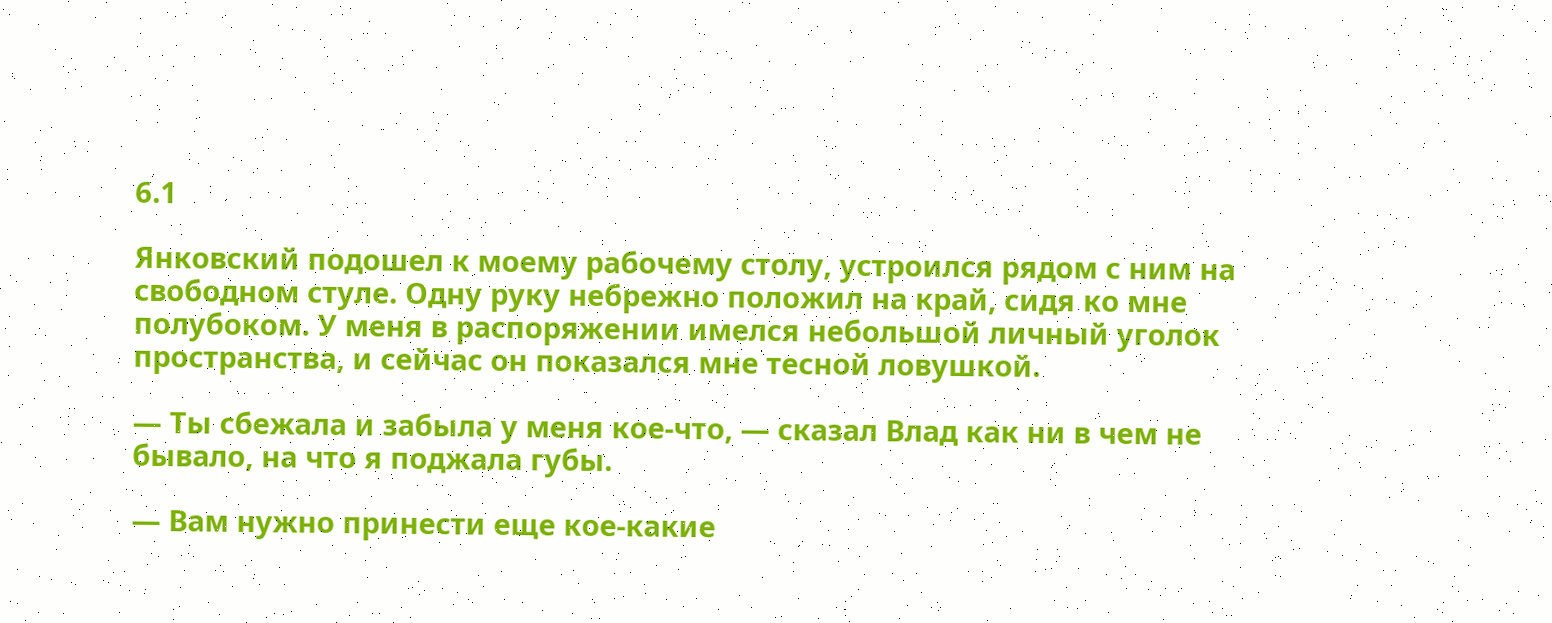6.1

Янковский подошел к моему рабочему столу, устроился рядом с ним на свободном стуле. Одну руку небрежно положил на край, сидя ко мне полубоком. У меня в распоряжении имелся небольшой личный уголок пространства, и сейчас он показался мне тесной ловушкой.

— Ты сбежала и забыла у меня кое-что, — сказал Влад как ни в чем не бывало, на что я поджала губы.

— Вам нужно принести еще кое-какие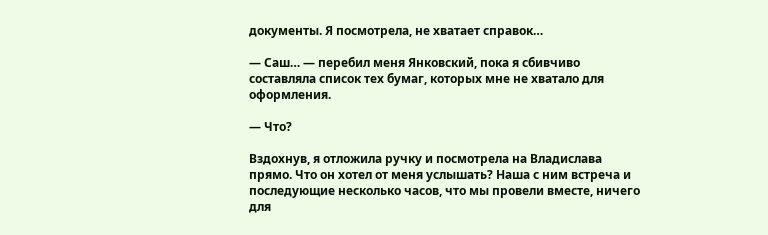документы. Я посмотрела, не хватает справок…

— Саш… — перебил меня Янковский, пока я сбивчиво составляла список тех бумаг, которых мне не хватало для оформления.

— Что?

Вздохнув, я отложила ручку и посмотрела на Владислава прямо. Что он хотел от меня услышать? Наша с ним встреча и последующие несколько часов, что мы провели вместе, ничего для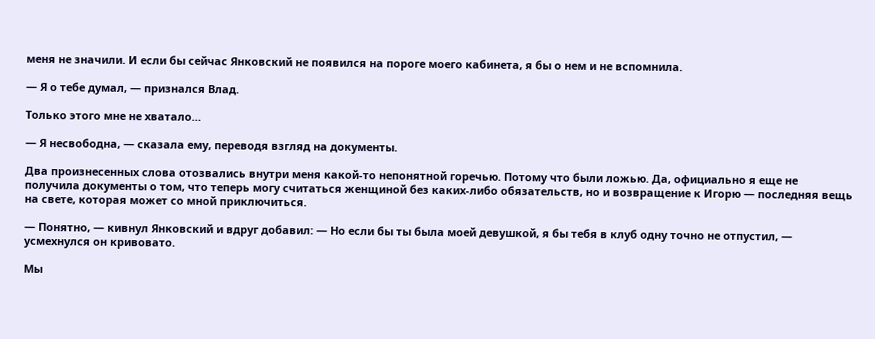меня не значили. И если бы сейчас Янковский не появился на пороге моего кабинета, я бы о нем и не вспомнила.

— Я о тебе думал, — признался Влад.

Только этого мне не хватало…

— Я несвободна, — сказала ему, переводя взгляд на документы.

Два произнесенных слова отозвались внутри меня какой-то непонятной горечью. Потому что были ложью. Да, официально я еще не получила документы о том, что теперь могу считаться женщиной без каких-либо обязательств, но и возвращение к Игорю — последняя вещь на свете, которая может со мной приключиться.

— Понятно, — кивнул Янковский и вдруг добавил: — Но если бы ты была моей девушкой, я бы тебя в клуб одну точно не отпустил, — усмехнулся он кривовато.

Мы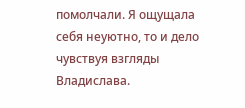помолчали. Я ощущала себя неуютно, то и дело чувствуя взгляды Владислава.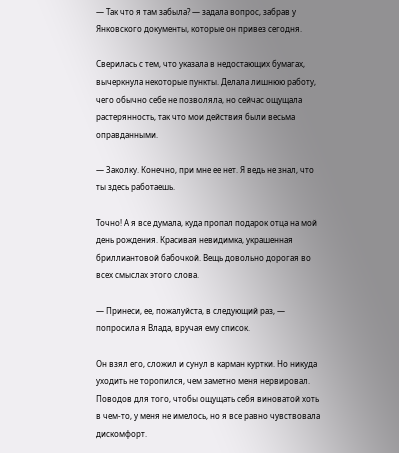— Так что я там забыла? — задала вопрос, забрав у Янковского документы, которые он привез сегодня.

Сверилась с тем, что указала в недостающих бумагах, вычеркнула некоторые пункты. Делала лишнюю работу, чего обычно себе не позволяла, но сейчас ощущала растерянность, так что мои действия были весьма оправданными.

— Заколку. Конечно, при мне ее нет. Я ведь не знал, что ты здесь работаешь.

Точно! А я все думала, куда пропал подарок отца на мой день рождения. Красивая невидимка, украшенная бриллиантовой бабочкой. Вещь довольно дорогая во всех смыслах этого слова.

— Принеси, ее, пожалуйста, в следующий раз, — попросила я Влада, вручая ему список.

Он взял его, сложил и сунул в карман куртки. Но никуда уходить не торопился, чем заметно меня нервировал. Поводов для того, чтобы ощущать себя виноватой хоть в чем-то, у меня не имелось, но я все равно чувствовала дискомфорт.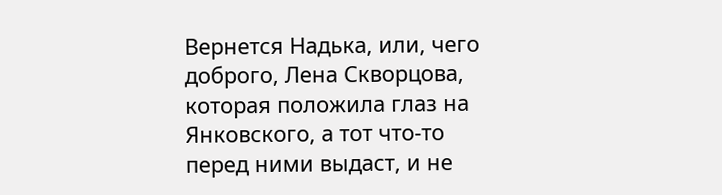Вернется Надька, или, чего доброго, Лена Скворцова, которая положила глаз на Янковского, а тот что-то перед ними выдаст, и не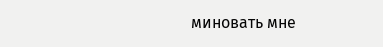миновать мне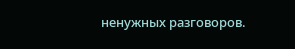ненужных разговоров.